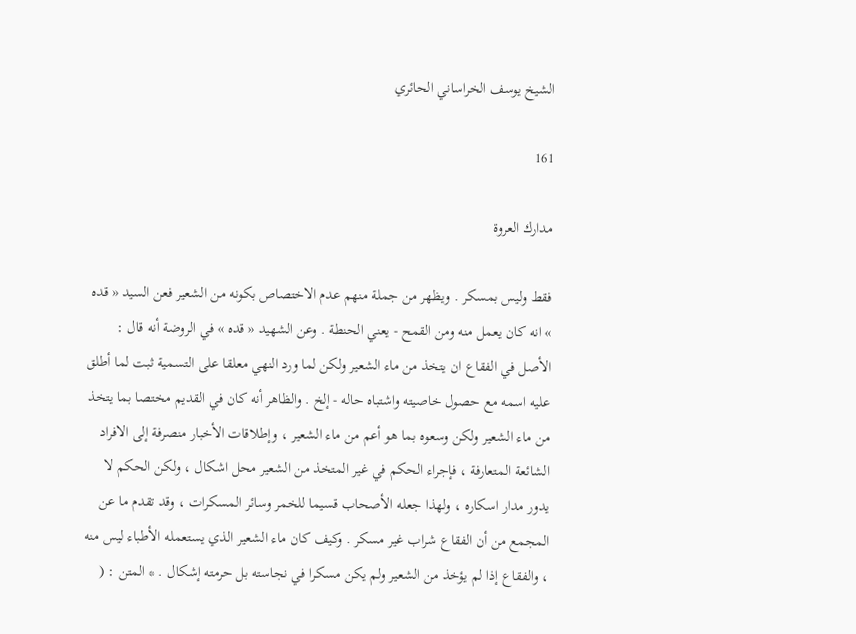الشيخ يوسف الخراساني الحائري

161

مدارك العروة

فقط وليس بمسكر . ويظهر من جملة منهم عدم الاختصاص بكونه من الشعير فعن السيد « قده » انه كان يعمل منه ومن القمح - يعني الحنطة . وعن الشهيد « قده » في الروضة أنه قال : الأصل في الفقاع ان يتخذ من ماء الشعير ولكن لما ورد النهي معلقا على التسمية ثبت لما أطلق عليه اسمه مع حصول خاصيته واشتباه حاله - إلخ . والظاهر أنه كان في القديم مختصا بما يتخذ من ماء الشعير ولكن وسعوه بما هو أعم من ماء الشعير ، وإطلاقات الأخبار منصرفة إلى الافراد الشائعة المتعارفة ، فإجراء الحكم في غير المتخذ من الشعير محل اشكال ، ولكن الحكم لا يدور مدار اسكاره ، ولهذا جعله الأصحاب قسيما للخمر وسائر المسكرات ، وقد تقدم ما عن المجمع من أن الفقاع شراب غير مسكر . وكيف كان ماء الشعير الذي يستعمله الأطباء ليس منه ، والفقاع إذا لم يؤخذ من الشعير ولم يكن مسكرا في نجاسته بل حرمته إشكال . * المتن : (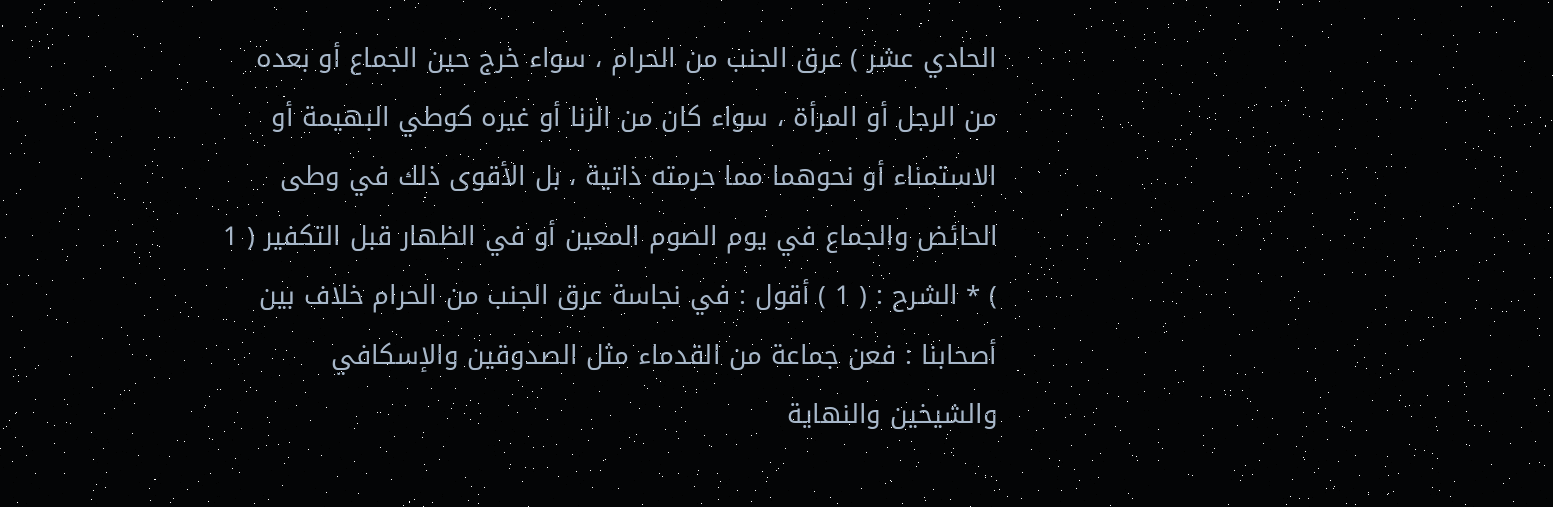الحادي عشر ) عرق الجنب من الحرام ، سواء خرج حين الجماع أو بعده من الرجل أو المرأة ، سواء كان من الزنا أو غيره كوطي البهيمة أو الاستمناء أو نحوهما مما حرمته ذاتية ، بل الأقوى ذلك في وطى الحائض والجماع في يوم الصوم المعين أو في الظهار قبل التكفير ( 1 ) * الشرح : ( 1 ) أقول : في نجاسة عرق الجنب من الحرام خلاف بين أصحابنا : فعن جماعة من القدماء مثل الصدوقين والإسكافي والشيخين والنهاية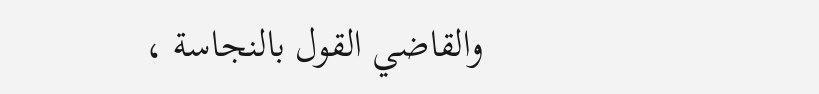والقاضي القول بالنجاسة ،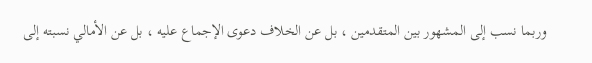وربما نسب إلى المشهور بين المتقدمين ، بل عن الخلاف دعوى الإجماع عليه ، بل عن الأمالي نسبته إلى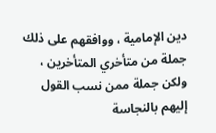دين الإمامية ، ووافقهم على ذلك جملة من متأخري المتأخرين ، ولكن جملة ممن نسب القول إليهم بالنجاسة